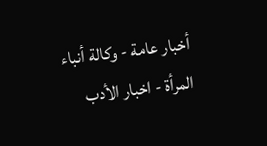أخبار عامة - وكالة أنباء المرأة - اخبار الأدب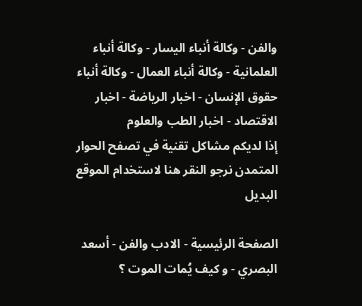والفن - وكالة أنباء اليسار - وكالة أنباء العلمانية - وكالة أنباء العمال - وكالة أنباء حقوق الإنسان - اخبار الرياضة - اخبار الاقتصاد - اخبار الطب والعلوم
إذا لديكم مشاكل تقنية في تصفح الحوار المتمدن نرجو النقر هنا لاستخدام الموقع البديل

الصفحة الرئيسية - الادب والفن - أسعد البصري - و كيف يُمات الموت ؟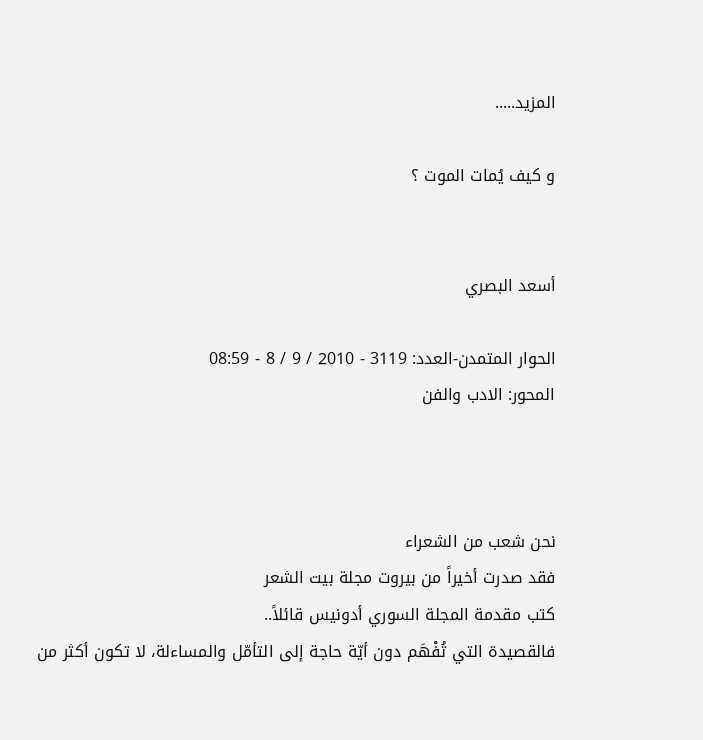المزيد.....

و كيف يُمات الموت ؟


أسعد البصري

الحوار المتمدن-العدد: 3119 - 2010 / 9 / 8 - 08:59
المحور: الادب والفن



نحن شعب من الشعراء
فقد صدرت أخيراً من بيروت مجلة بيت الشعر
كتب مقدمة المجلة السوري أدونيس قائلاً..
فالقصيدة التي تُفْهَم دون أيّة حاجة إلى التأمّل والمساءلة، لا تكون أكثر من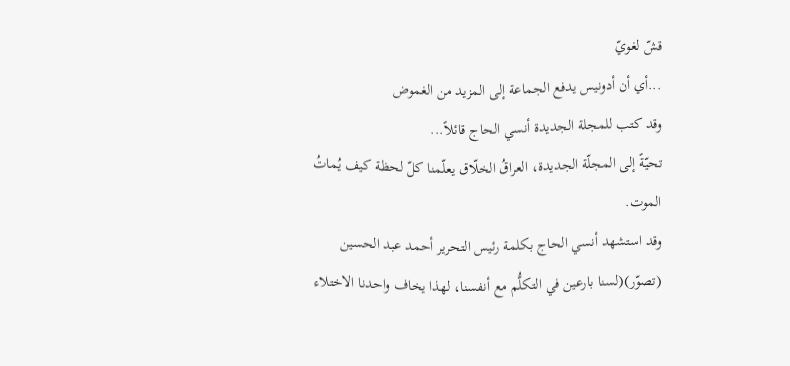قشّ لغويّ
...أي أن أدونيس يدفع الجماعة إلى المزيد من الغموض
وقد كتب للمجلة الجديدة أنسي الحاج قائلاً...
تحيّةً إلى المجلّة الجديدة، العراقُ الخلّاق يعلّمنا كلّ لحظة كيف يُماتُ الموت.
وقد استشهد أنسي الحاج بكلمة رئيس التحرير أحمد عبد الحسين
(تصوّر)(لسنا بارعين في التكلُّم مع أنفسنا، لهذا يخاف واحدنا الاختلاء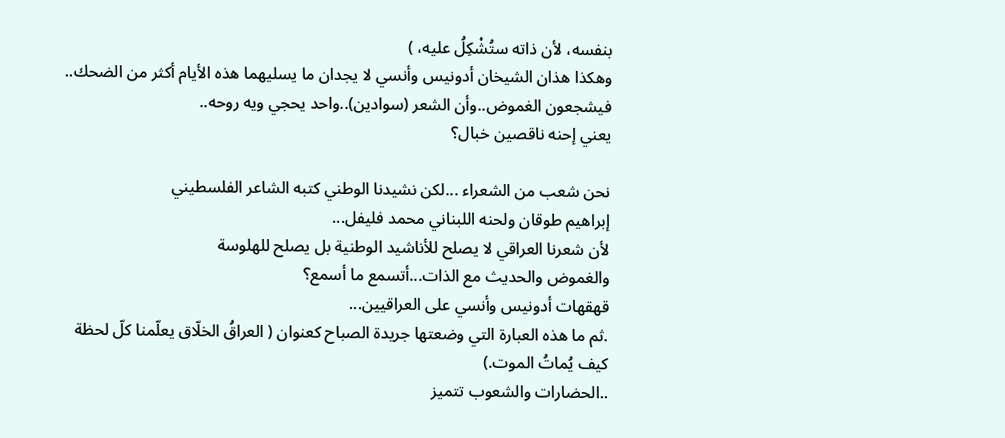بنفسه، لأن ذاته ستُشْكِلُ عليه، )
وهكذا هذان الشيخان أدونيس وأنسي لا يجدان ما يسليهما هذه الأيام أكثر من الضحك..
فيشجعون الغموض..وأن الشعر (سوادين)..واحد يحجي ويه روحه..
يعني إحنه ناقصين خبال؟

نحن شعب من الشعراء ...لكن نشيدنا الوطني كتبه الشاعر الفلسطيني
إبراهيم طوقان ولحنه اللبناني محمد فليفل...
لأن شعرنا العراقي لا يصلح للأناشيد الوطنية بل يصلح للهلوسة
والغموض والحديث مع الذات...أتسمع ما أسمع؟
قهقهات أدونيس وأنسي على العراقيين...
.ثم ما هذه العبارة التي وضعتها جريدة الصباح كعنوان ( العراقُ الخلّاق يعلّمنا كلّ لحظة كيف يُماتُ الموت.)
..الحضارات والشعوب تتميز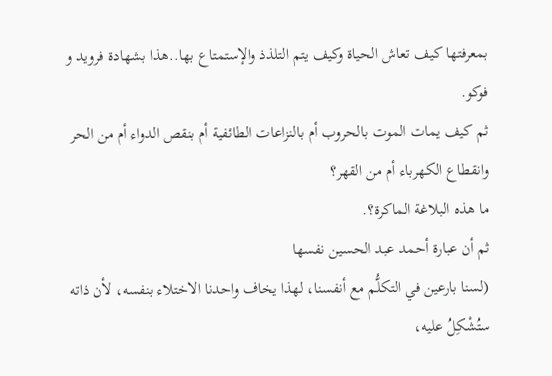بمعرفتها كيف تعاش الحياة وكيف يتم التلذذ والإستمتاع بها..هذا بشهادة فرويد و فوكو.
ثم كيف يمات الموت بالحروب أم بالنزاعات الطائفية أم بنقص الدواء أم من الحر وانقطاع الكهرباء أم من القهر؟
ما هذه البلاغة الماكرة؟.
ثم أن عبارة أحمد عبد الحسين نفسها
(لسنا بارعين في التكلُّم مع أنفسنا، لهذا يخاف واحدنا الاختلاء بنفسه، لأن ذاته ستُشْكِلُ عليه،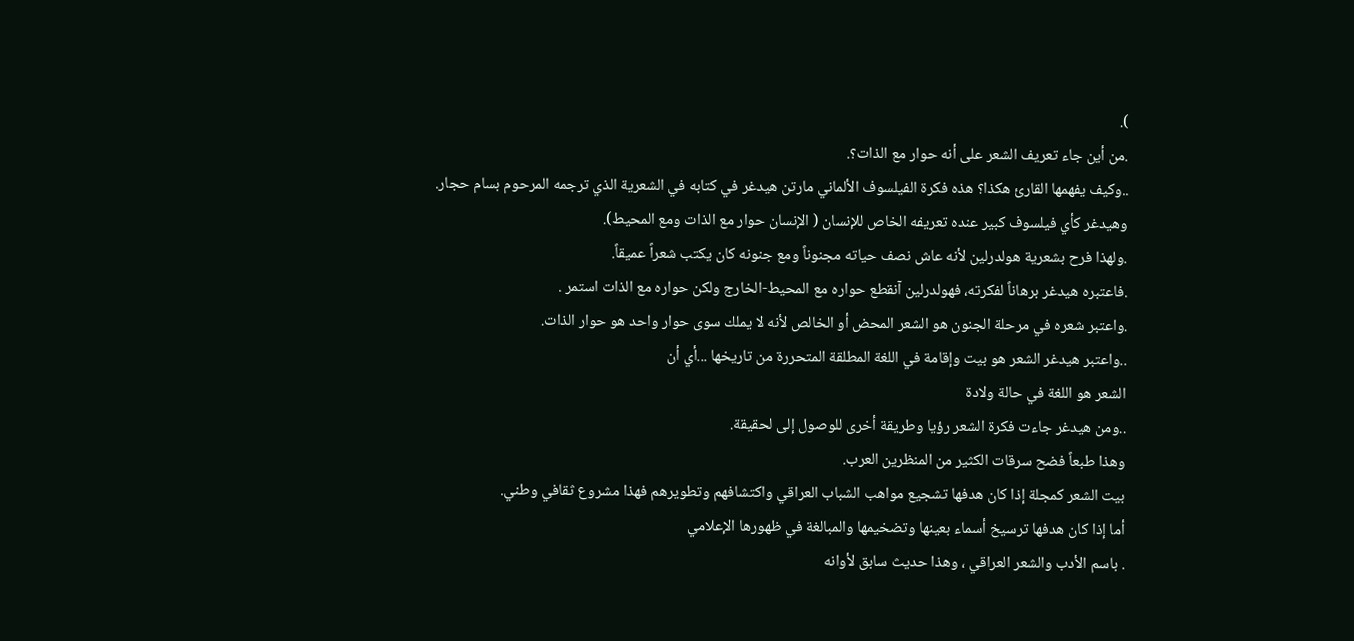).
.من أين جاء تعريف الشعر على أنه حوار مع الذات؟.
..وكيف يفهمها القارئ هكذا؟ هذه فكرة الفيلسوف الألماني مارتن هيدغر في كتابه في الشعرية الذي ترجمه المرحوم بسام حجار.
وهيدغر كأي فيلسوف كبير عنده تعريفه الخاص للإنسان ( الإنسان حوار مع الذات ومع المحيط).
.ولهذا فرح بشعرية هولدرلين لأنه عاش نصف حياته مجنوناً ومع جنونه كان يكتب شعراً عميقاً.
.فاعتبره هيدغر برهاناً لفكرته، فهولدرلين آنقطع حواره مع المحيط-الخارج ولكن حواره مع الذات استمر .
.واعتبر شعره في مرحلة الجنون هو الشعر المحض أو الخالص لأنه لا يملك سوى حوار واحد هو حوار الذات.
..واعتبر هيدغر الشعر هو بيت وإقامة في اللغة المطلقة المتحررة من تاريخها ...أي أن
الشعر هو اللغة في حالة ولادة
..ومن هيدغر جاءت فكرة الشعر رؤيا وطريقة أخرى للوصول إلى لحقيقة.
وهذا طبعاً فضح سرقات الكثير من المنظرين العرب.
بيت الشعر كمجلة إذا كان هدفها تشجيع مواهب الشباب العراقي واكتشافهم وتطويرهم فهذا مشروع ثقافي وطني.
أما إذا كان هدفها ترسيخ أسماء بعينها وتضخيمها والمبالغة في ظهورها الإعلامي
. باسم الأدب والشعر العراقي ، وهذا حديث سابق لأوانه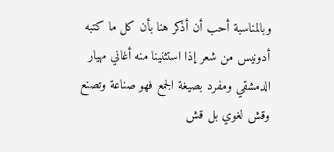وبالمناسبة أحب أن أذكر هنا بأن كل ما كتبه أدونيس من شعر إذا استثنينا منه أغاني مهيار الدمشقي ومفرد بصيغة الجمع فهو صناعة وتصنع وقش لغوي بل قش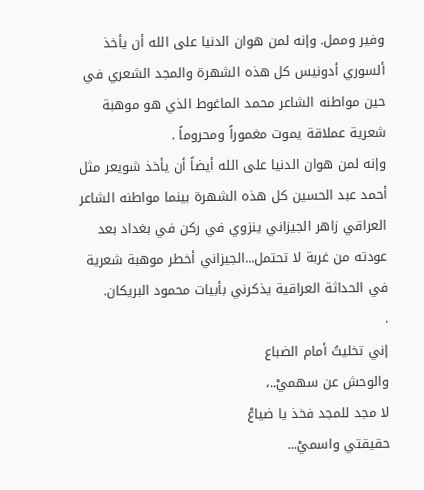وفير وممل. وإنه لمن هوان الدنيا على الله أن يأخذ ألسوري أدونيس كل هذه الشهرة والمجد الشعري في حين مواطنه الشاعر محمد الماغوط الذي هو موهبة شعرية عملاقة يموت مغموراً ومحروماً .
وإنه لمن هوان الدنيا على الله أيضاً أن يأخذ شويعر مثل أحمد عبد الحسين كل هذه الشهرة بينما مواطنه الشاعر العراقي زاهر الجيزاني ينزوي في ركن في بغداد بعد عودته من غربة لا تحتمل...الجيزاني أخطر موهبة شعرية في الحداثة العراقية يذكرني بأبيات محمود البريكان.
.
إني تخليتُ أمام الضباع
والوحش عن سهميْ..،
لا مجد للمجد فخذ يا ضياعْ
حقيقتي واسميْ...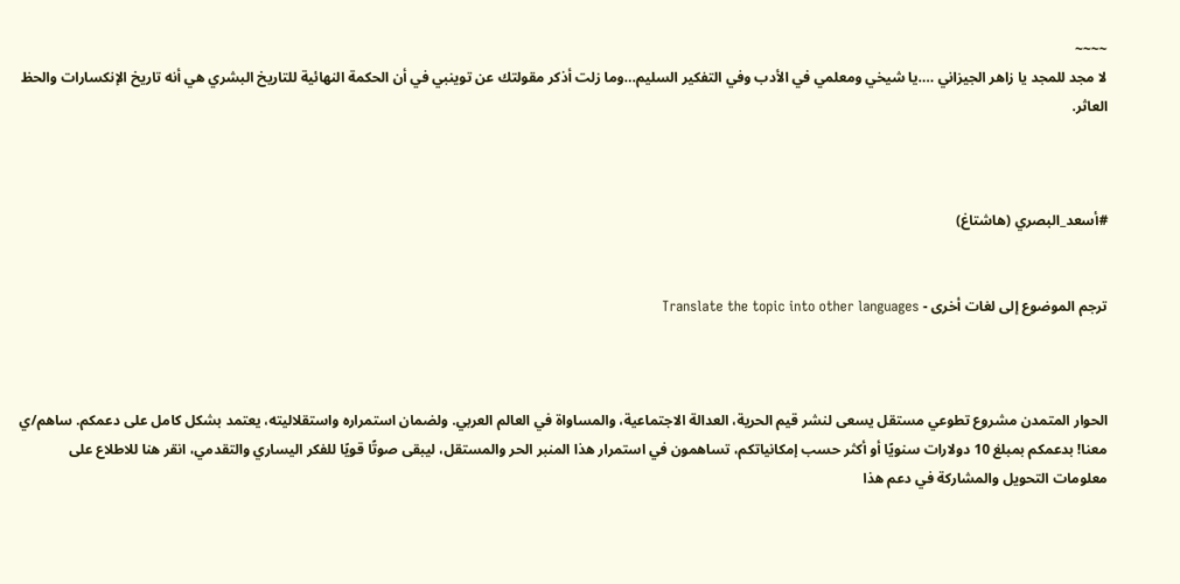~~~~
لا مجد للمجد يا زاهر الجيزاني ....يا شيخي ومعلمي في الأدب وفي التفكير السليم...وما زلت أذكر مقولتك عن توينبي في أن الحكمة النهائية للتاريخ البشري هي أنه تاريخ الإنكسارات والحظ العاثر.



#أسعد_البصري (هاشتاغ)


ترجم الموضوع إلى لغات أخرى - Translate the topic into other languages



الحوار المتمدن مشروع تطوعي مستقل يسعى لنشر قيم الحرية، العدالة الاجتماعية، والمساواة في العالم العربي. ولضمان استمراره واستقلاليته، يعتمد بشكل كامل على دعمكم. ساهم/ي معنا! بدعمكم بمبلغ 10 دولارات سنويًا أو أكثر حسب إمكانياتكم، تساهمون في استمرار هذا المنبر الحر والمستقل، ليبقى صوتًا قويًا للفكر اليساري والتقدمي، انقر هنا للاطلاع على معلومات التحويل والمشاركة في دعم هذا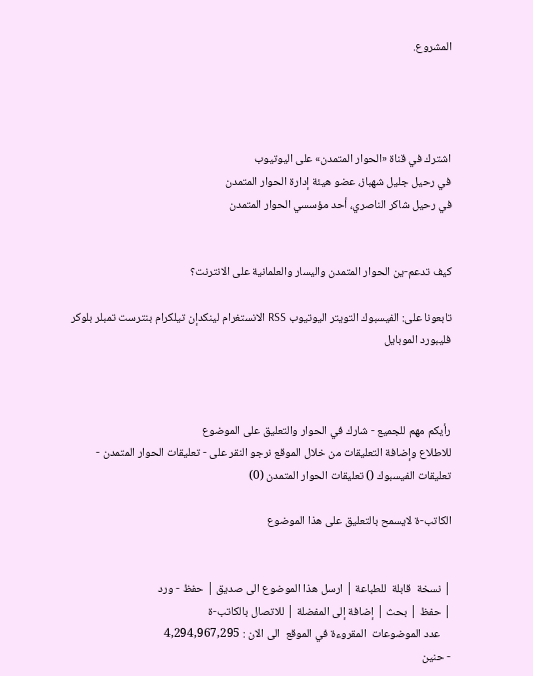المشروع.




اشترك في قناة «الحوار المتمدن» على اليوتيوب
في رحيل جليل شهباز، عضو هيئة إدارة الحوار المتمدن
في رحيل شاكر الناصري، أحد مؤسسي الحوار المتمدن


كيف تدعم-ين الحوار المتمدن واليسار والعلمانية على الانترنت؟

تابعونا على: الفيسبوك التويتر اليوتيوب RSS الانستغرام لينكدإن تيلكرام بنترست تمبلر بلوكر فليبورد الموبايل



رأيكم مهم للجميع - شارك في الحوار والتعليق على الموضوع
للاطلاع وإضافة التعليقات من خلال الموقع نرجو النقر على - تعليقات الحوار المتمدن -
تعليقات الفيسبوك () تعليقات الحوار المتمدن (0)

الكاتب-ة لايسمح بالتعليق على هذا الموضوع


| نسخة  قابلة  للطباعة | ارسل هذا الموضوع الى صديق | حفظ - ورد
| حفظ | بحث | إضافة إلى المفضلة | للاتصال بالكاتب-ة
    عدد الموضوعات  المقروءة في الموقع  الى الان : 4,294,967,295
- حنين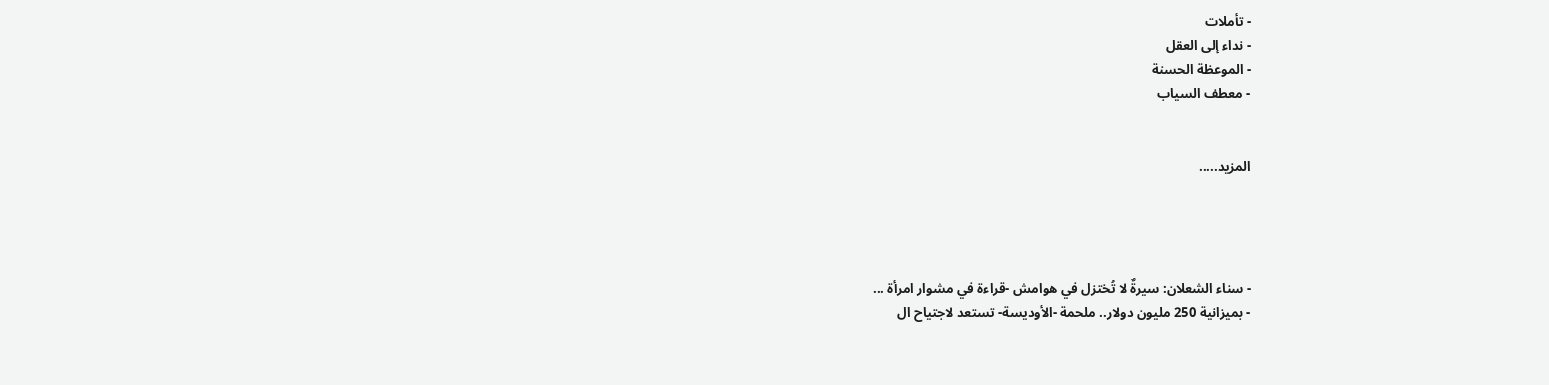- تأملات
- نداء إلى العقل
- الموعظة الحسنة
- معطف السياب


المزيد.....




- سناء الشعلان: سيرةٌ لا تُختزل في هوامش -قراءة في مشوار امرأة ...
- بميزانية 250 مليون دولار.. ملحمة -الأوديسة- تستعد لاجتياح ال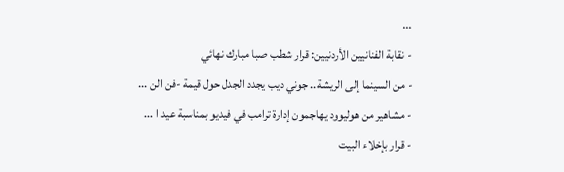...
- نقابة الفنانيين الأردنيين: قرار شطب صبا مبارك نهائي
- من السينما إلى الريشة.. جوني ديب يجدد الجدل حول قيمة -فن الن ...
- مشاهير من هوليوود يهاجمون إدارة ترامب في فيديو بمناسبة عيد ا ...
- قرار بإخلاء البيت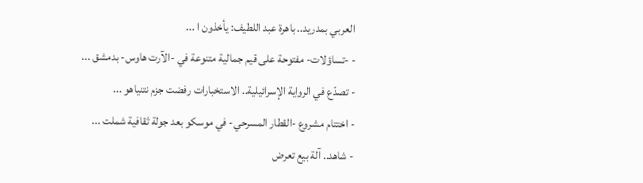العربي بمدريد.. باهرة عبد اللطيف: يأخذون ا ...
- -تساؤلات- مفتوحة على قيم جمالية متنوعة في -الآرت هاوس- بدمشق ...
- تصدّع في الرواية الإسرائيلية.. الاستخبارات رفضت جزم نتنياهو ...
- اختتام مشروع -القطار المسرحي- في موسكو بعد جولة ثقافية شملت ...
- شاهد.. آلة بيع تعرض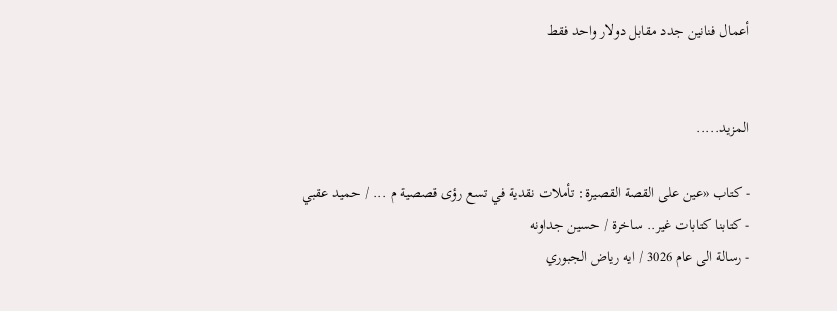أعمال فنانين جدد مقابل دولار واحد فقط


المزيد.....

- كتاب «عين على القصة القصيرة: تأملات نقدية في تسع رؤى قصصية م ... / حميد عقبي
- كتابنا كتابات غير.. ساخرة / حسين جداونه
- رسالة الى عام 3026 / ايه رياض الجبوري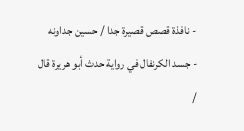- نافذة قصص قصيرة جدا / حسين جداونه
- جسد الكرنفال في رواية حدث أبو هريرة قال /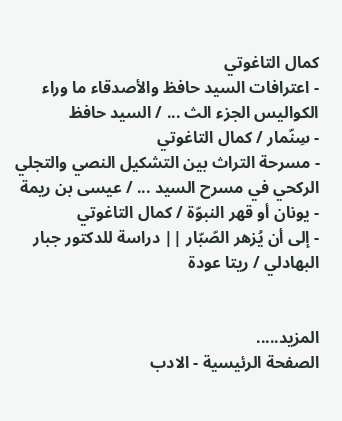كمال التاغوتي
- اعترافات السيد حافظ والأصدقاء ما وراء الكواليس الجزء الث ... / السيد حافظ
- سِنّمار / كمال التاغوتي
- مسرحة التراث بين التشكيل النصي والتجلي الركحي في مسرح السيد ... / عيسى بن ريمة
- يونان أو قهر النبوّة / كمال التاغوتي
- إلى أن يُزهر الصّبّار || دراسة للدكتور جبار البهادلي / ريتا عودة


المزيد.....
الصفحة الرئيسية - الادب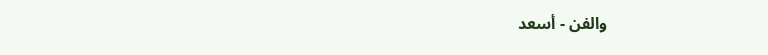والفن - أسعد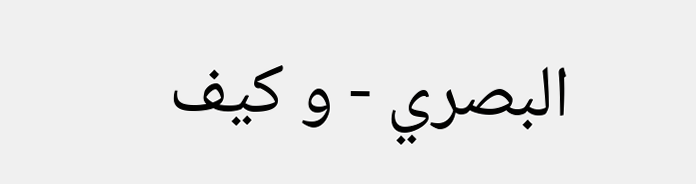البصري - و كيف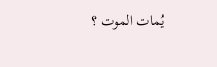يُمات الموت ؟